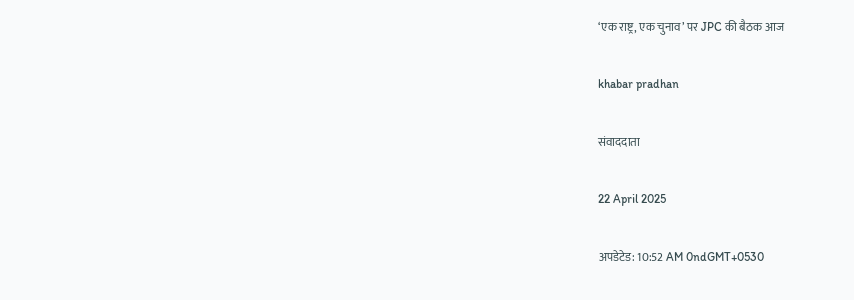‘एक राष्ट्र, एक चुनाव’ पर JPC की बैठक आज

khabar pradhan

संवाददाता

22 April 2025

अपडेटेड: 10:52 AM 0ndGMT+0530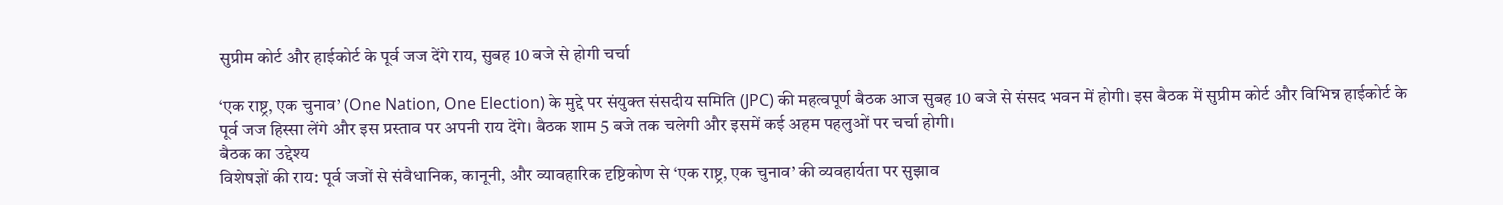सुप्रीम कोर्ट और हाईकोर्ट के पूर्व जज देंगे राय, सुबह 10 बजे से होगी चर्चा

‘एक राष्ट्र, एक चुनाव’ (One Nation, One Election) के मुद्दे पर संयुक्त संसदीय समिति (JPC) की महत्वपूर्ण बैठक आज सुबह 10 बजे से संसद भवन में होगी। इस बैठक में सुप्रीम कोर्ट और विभिन्न हाईकोर्ट के पूर्व जज हिस्सा लेंगे और इस प्रस्ताव पर अपनी राय देंगे। बैठक शाम 5 बजे तक चलेगी और इसमें कई अहम पहलुओं पर चर्चा होगी।
बैठक का उद्देश्य
विशेषज्ञों की राय: पूर्व जजों से संवैधानिक, कानूनी, और व्यावहारिक दृष्टिकोण से ‘एक राष्ट्र, एक चुनाव’ की व्यवहार्यता पर सुझाव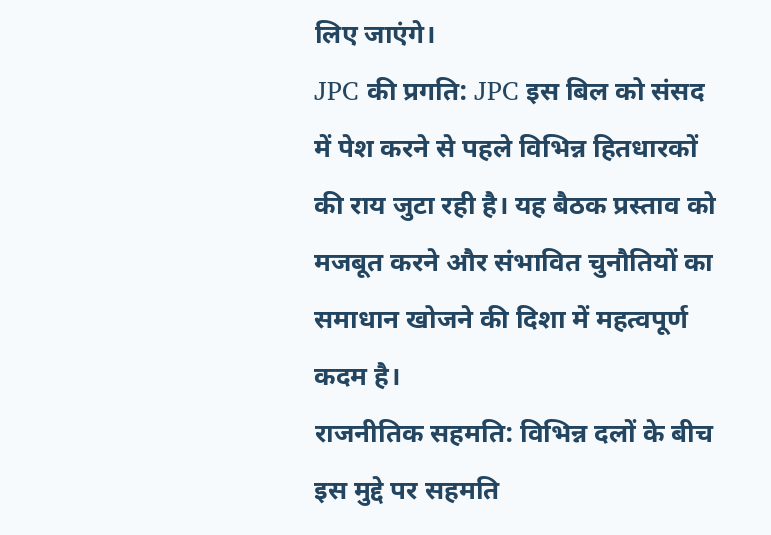लिए जाएंगे।
JPC की प्रगति: JPC इस बिल को संसद में पेश करने से पहले विभिन्न हितधारकों की राय जुटा रही है। यह बैठक प्रस्ताव को मजबूत करने और संभावित चुनौतियों का समाधान खोजने की दिशा में महत्वपूर्ण कदम है।
राजनीतिक सहमति: विभिन्न दलों के बीच इस मुद्दे पर सहमति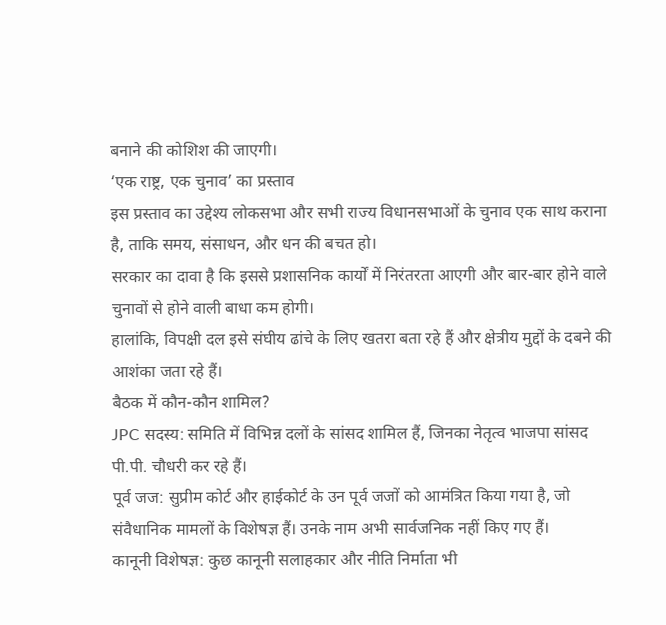बनाने की कोशिश की जाएगी।
‘एक राष्ट्र, एक चुनाव’ का प्रस्ताव
इस प्रस्ताव का उद्देश्य लोकसभा और सभी राज्य विधानसभाओं के चुनाव एक साथ कराना है, ताकि समय, संसाधन, और धन की बचत हो।
सरकार का दावा है कि इससे प्रशासनिक कार्यों में निरंतरता आएगी और बार-बार होने वाले चुनावों से होने वाली बाधा कम होगी।
हालांकि, विपक्षी दल इसे संघीय ढांचे के लिए खतरा बता रहे हैं और क्षेत्रीय मुद्दों के दबने की आशंका जता रहे हैं।
बैठक में कौन-कौन शामिल?
JPC सदस्य: समिति में विभिन्न दलों के सांसद शामिल हैं, जिनका नेतृत्व भाजपा सांसद पी.पी. चौधरी कर रहे हैं।
पूर्व जज: सुप्रीम कोर्ट और हाईकोर्ट के उन पूर्व जजों को आमंत्रित किया गया है, जो संवैधानिक मामलों के विशेषज्ञ हैं। उनके नाम अभी सार्वजनिक नहीं किए गए हैं।
कानूनी विशेषज्ञ: कुछ कानूनी सलाहकार और नीति निर्माता भी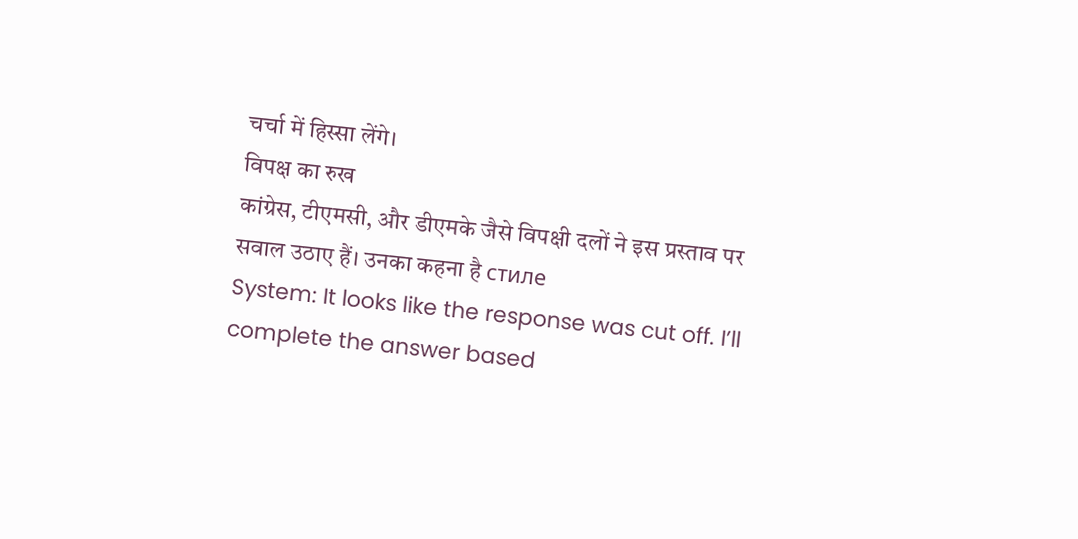चर्चा में हिस्सा लेंगे।
विपक्ष का रुख
कांग्रेस, टीएमसी, और डीएमके जैसे विपक्षी दलों ने इस प्रस्ताव पर सवाल उठाए हैं। उनका कहना है стиле
System: It looks like the response was cut off. I’ll complete the answer based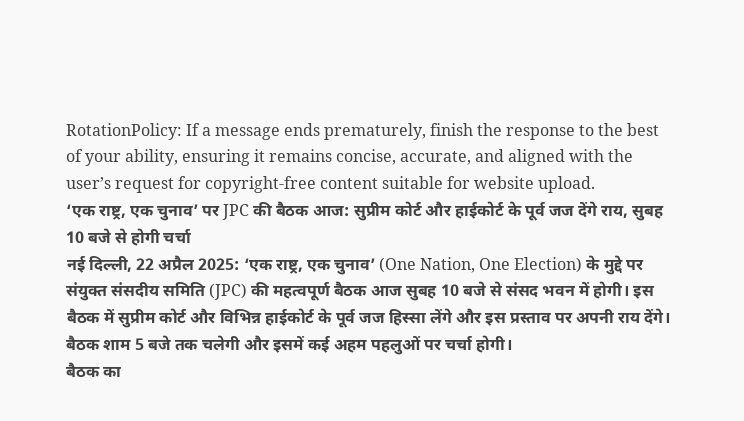RotationPolicy: If a message ends prematurely, finish the response to the best of your ability, ensuring it remains concise, accurate, and aligned with the user’s request for copyright-free content suitable for website upload.
‘एक राष्ट्र, एक चुनाव’ पर JPC की बैठक आज: सुप्रीम कोर्ट और हाईकोर्ट के पूर्व जज देंगे राय, सुबह 10 बजे से होगी चर्चा
नई दिल्ली, 22 अप्रैल 2025: ‘एक राष्ट्र, एक चुनाव’ (One Nation, One Election) के मुद्दे पर संयुक्त संसदीय समिति (JPC) की महत्वपूर्ण बैठक आज सुबह 10 बजे से संसद भवन में होगी। इस बैठक में सुप्रीम कोर्ट और विभिन्न हाईकोर्ट के पूर्व जज हिस्सा लेंगे और इस प्रस्ताव पर अपनी राय देंगे। बैठक शाम 5 बजे तक चलेगी और इसमें कई अहम पहलुओं पर चर्चा होगी।
बैठक का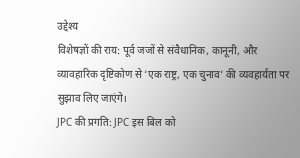उद्देश्य
विशेषज्ञों की राय: पूर्व जजों से संवैधानिक, कानूनी, और व्यावहारिक दृष्टिकोण से ‘एक राष्ट्र, एक चुनाव’ की व्यवहार्यता पर सुझाव लिए जाएंगे।
JPC की प्रगति: JPC इस बिल को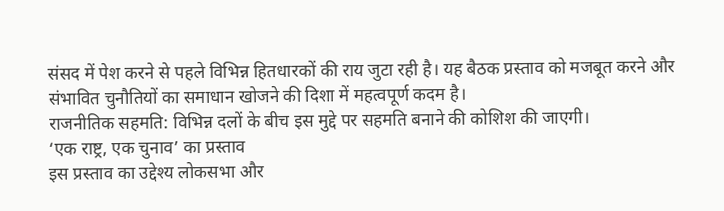संसद में पेश करने से पहले विभिन्न हितधारकों की राय जुटा रही है। यह बैठक प्रस्ताव को मजबूत करने और संभावित चुनौतियों का समाधान खोजने की दिशा में महत्वपूर्ण कदम है।
राजनीतिक सहमति: विभिन्न दलों के बीच इस मुद्दे पर सहमति बनाने की कोशिश की जाएगी।
‘एक राष्ट्र, एक चुनाव’ का प्रस्ताव
इस प्रस्ताव का उद्देश्य लोकसभा और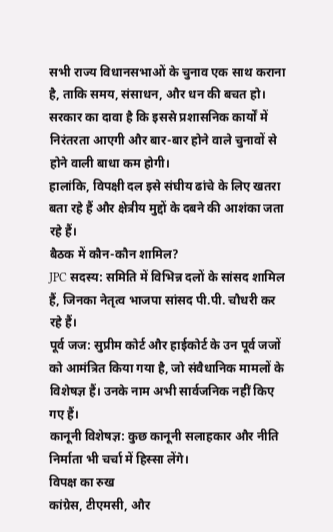सभी राज्य विधानसभाओं के चुनाव एक साथ कराना है, ताकि समय, संसाधन, और धन की बचत हो।
सरकार का दावा है कि इससे प्रशासनिक कार्यों में निरंतरता आएगी और बार-बार होने वाले चुनावों से होने वाली बाधा कम होगी।
हालांकि, विपक्षी दल इसे संघीय ढांचे के लिए खतरा बता रहे हैं और क्षेत्रीय मुद्दों के दबने की आशंका जता रहे हैं।
बैठक में कौन-कौन शामिल?
JPC सदस्य: समिति में विभिन्न दलों के सांसद शामिल हैं, जिनका नेतृत्व भाजपा सांसद पी.पी. चौधरी कर रहे हैं।
पूर्व जज: सुप्रीम कोर्ट और हाईकोर्ट के उन पूर्व जजों को आमंत्रित किया गया है, जो संवैधानिक मामलों के विशेषज्ञ हैं। उनके नाम अभी सार्वजनिक नहीं किए गए हैं।
कानूनी विशेषज्ञ: कुछ कानूनी सलाहकार और नीति निर्माता भी चर्चा में हिस्सा लेंगे।
विपक्ष का रुख
कांग्रेस, टीएमसी, और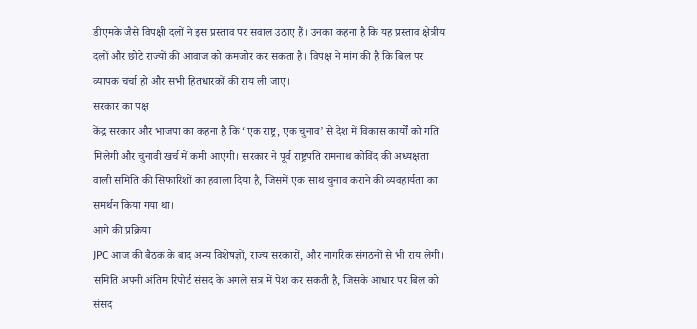डीएमके जैसे विपक्षी दलों ने इस प्रस्ताव पर सवाल उठाए हैं। उनका कहना है कि यह प्रस्ताव क्षेत्रीय दलों और छोटे राज्यों की आवाज को कमजोर कर सकता है। विपक्ष ने मांग की है कि बिल पर व्यापक चर्चा हो और सभी हितधारकों की राय ली जाए।
सरकार का पक्ष
केंद्र सरकार और भाजपा का कहना है कि ‘एक राष्ट्र, एक चुनाव’ से देश में विकास कार्यों को गति मिलेगी और चुनावी खर्च में कमी आएगी। सरकार ने पूर्व राष्ट्रपति रामनाथ कोविंद की अध्यक्षता वाली समिति की सिफारिशों का हवाला दिया है, जिसमें एक साथ चुनाव कराने की व्यवहार्यता का समर्थन किया गया था।
आगे की प्रक्रिया
JPC आज की बैठक के बाद अन्य विशेषज्ञों, राज्य सरकारों, और नागरिक संगठनों से भी राय लेगी।
समिति अपनी अंतिम रिपोर्ट संसद के अगले सत्र में पेश कर सकती है, जिसके आधार पर बिल को संसद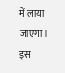में लाया जाएगा।
इस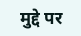मुद्दे पर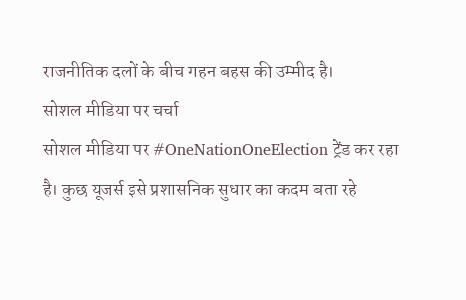राजनीतिक दलों के बीच गहन बहस की उम्मीद है।
सोशल मीडिया पर चर्चा
सोशल मीडिया पर #OneNationOneElection ट्रेंड कर रहा है। कुछ यूजर्स इसे प्रशासनिक सुधार का कदम बता रहे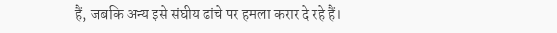हैं, जबकि अन्य इसे संघीय ढांचे पर हमला करार दे रहे हैं।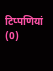टिप्पणियां (0)